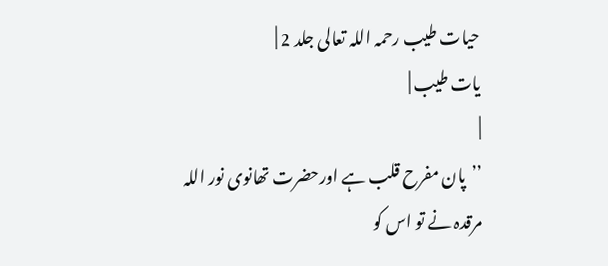حیات طیب رحمہ اللہ تعالی جلد 2 |
یات طیب |
|
’’پان مفرح قلب ہے اورحضرت تھانوی نور اللہ مرقدہ نے تو اس کو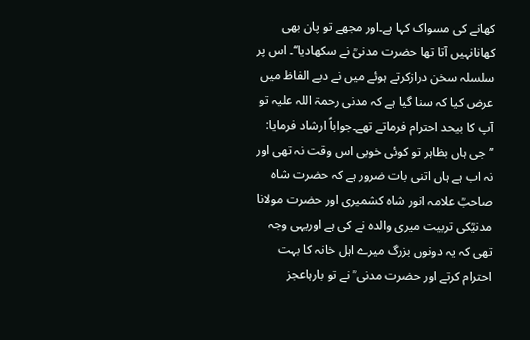کھانے کی مسواک کہا ہے۔اور مجھے تو پان بھی کھانانہیں آتا تھا حضرت مدنیؒ نے سکھادیا‘‘۔ اس پر سلسلہ سخن درازکرتے ہوئے میں نے دبے الفاظ میں عرض کیا کہ سنا گیا ہے کہ مدنی رحمۃ اللہ علیہ تو آپ کا بیحد احترام فرماتے تھے۔جواباً ارشاد فرمایا: ’’جی ہاں بظاہر تو کوئی خوبی اس وقت نہ تھی اور نہ اب ہے ہاں اتنی بات ضرور ہے کہ حضرت شاہ صاحبؒ علامہ انور شاہ کشمیری اور حضرت مولانا مدنیؒکی تربیت میری والدہ نے کی ہے اوریہی وجہ تھی کہ یہ دونوں بزرگ میرے اہل خانہ کا بہت احترام کرتے اور حضرت مدنی ؒ نے تو بارہاعجز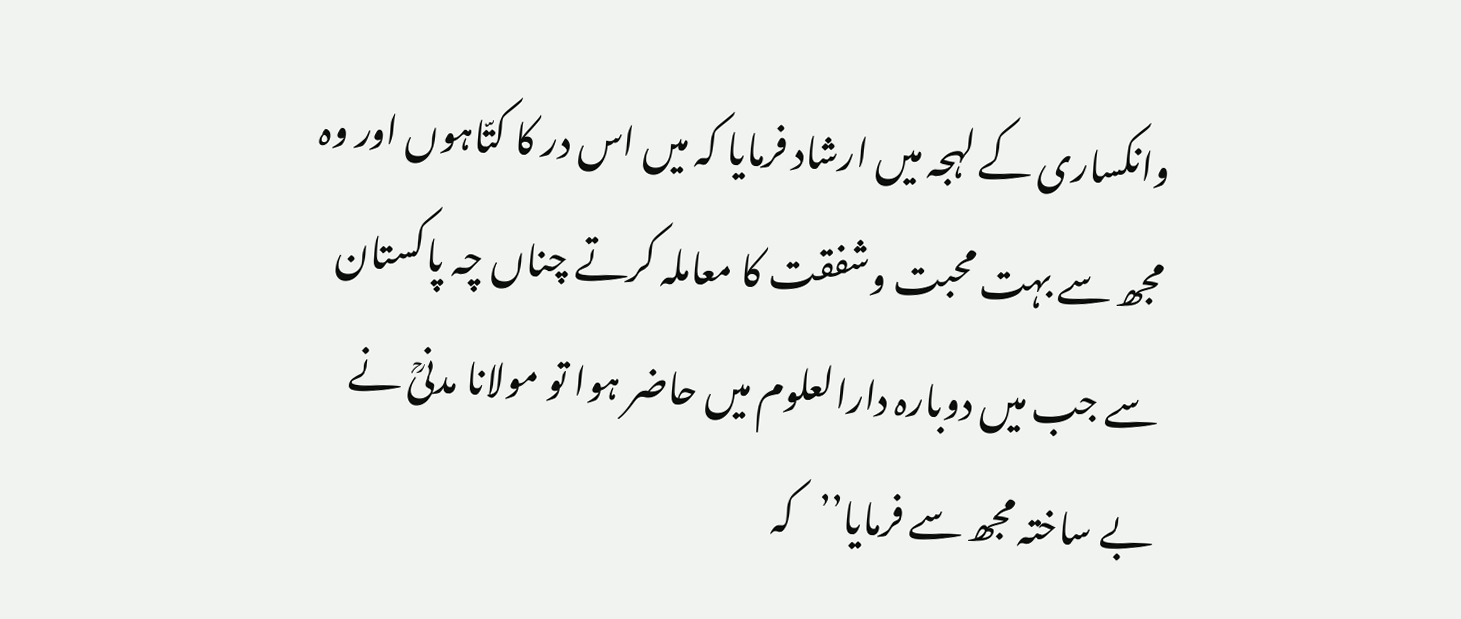وانکساری کے لہجہ میں ارشاد فرمایا کہ میں اس در کا کتّاہوں اور وہ مجھ سے بہت محبت وشفقت کا معاملہ کرتے چناں چہ پاکستان سے جب میں دوبارہ دارالعلوم میں حاضر ہوا تو مولانا مدنیؒ نے بے ساختہ مجھ سے فرمایا’’کہ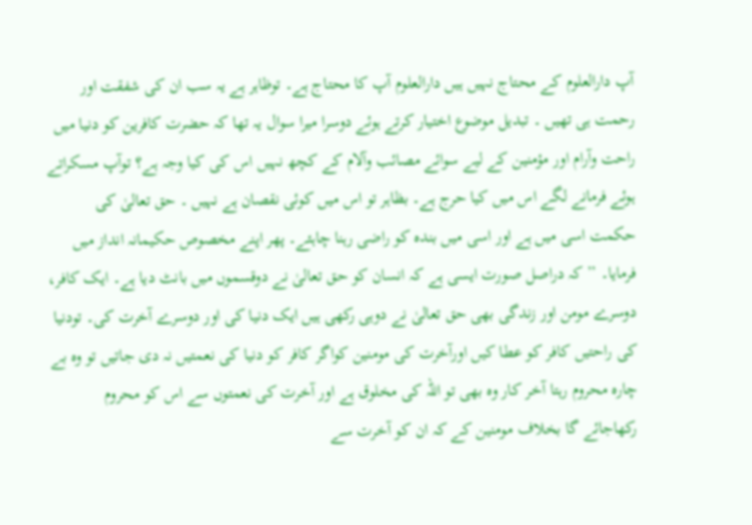آپ دارالعلوم کے محتاج نہیں ہیں دارالعلوم آپ کا محتاج ہے۔ توظاہر ہے یہ سب ان کی شفقت اور رحمت ہی تھیں ۔ تبدیل موضوع اختیار کرتے ہوئے دوسرا میرا سوال یہ تھا کہ حضرت کافرین کو دنیا میں راحت وآرام اور مؤمنین کے لیے سوائے مصائب وآلام کے کچھ نہیں اس کی کیا وجہ ہے؟ توآپ مسکراتے ہوئے فرمانے لگے اس میں کیا حرج ہے۔ بظاہر تو اس میں کوئی نقصان ہے نہیں ۔ حق تعالیٰ کی حکمت اسی میں ہے اور اسی میں بندہ کو راضی رہنا چاہئے۔ پھر اپنے مخصوص حکیمانہ انداز میں فرمایا۔ ’’کہ دراصل صورت ایسی ہے کہ انسان کو حق تعالیٰ نے دوقسموں میں بانٹ دیا ہے۔ ایک کافر، دوسرے مومن اور زندگی بھی حق تعالیٰ نے دوہی رکھی ہیں ایک دنیا کی اور دوسرے آخرت کی۔ تودنیا کی راحتیں کافر کو عطا کیں اورآخرت کی مومنین کواگر کافر کو دنیا کی نعمتیں نہ دی جاتیں تو وہ بے چارہ محروم رہتا آخر کار وہ بھی تو اللہ کی مخلوق ہے اور آخرت کی نعمتوں سے اس کو محروم رکھاجائے گا بخلاف مومنین کے کہ ان کو آخرت سے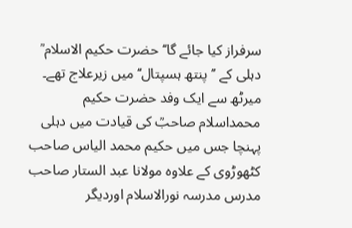سرفراز کیا جائے گا‘‘ حضرت حکیم الاسلام ؒ دہلی کے ’’پنتھ ہسپتال‘‘میں زیرعلاج تھے۔ میرٹھ سے ایک وفد حضرت حکیم محمداسلام صاحبؒ کی قیادت میں دہلی پہنچا جس میں حکیم محمد الیاس صاحب کٹھوڑوی کے علاوہ مولانا عبد الستار صاحب مدرس مدرسہ نورالاسلام اوردیگر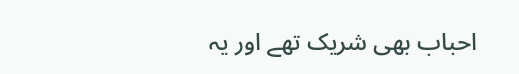احباب بھی شریک تھے اور یہ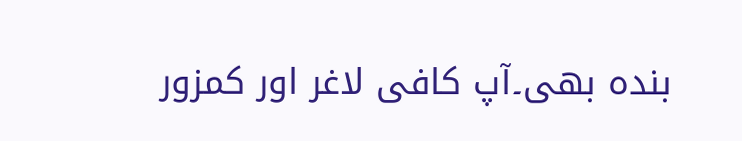بندہ بھی۔آپ کافی لاغر اور کمزور